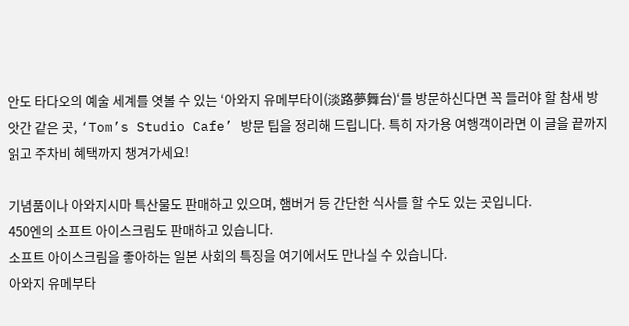안도 타다오의 예술 세계를 엿볼 수 있는 ‘아와지 유메부타이(淡路夢舞台)‘를 방문하신다면 꼭 들러야 할 참새 방앗간 같은 곳, ‘Tom’s Studio Cafe’ 방문 팁을 정리해 드립니다. 특히 자가용 여행객이라면 이 글을 끝까지 읽고 주차비 혜택까지 챙겨가세요!

기념품이나 아와지시마 특산물도 판매하고 있으며, 햄버거 등 간단한 식사를 할 수도 있는 곳입니다.
450엔의 소프트 아이스크림도 판매하고 있습니다.
소프트 아이스크림을 좋아하는 일본 사회의 특징을 여기에서도 만나실 수 있습니다.
아와지 유메부타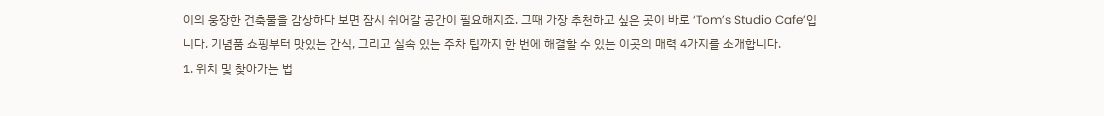이의 웅장한 건축물을 감상하다 보면 잠시 쉬어갈 공간이 필요해지죠. 그때 가장 추천하고 싶은 곳이 바로 ‘Tom’s Studio Cafe’입니다. 기념품 쇼핑부터 맛있는 간식, 그리고 실속 있는 주차 팁까지 한 번에 해결할 수 있는 이곳의 매력 4가지를 소개합니다.
1. 위치 및 찾아가는 법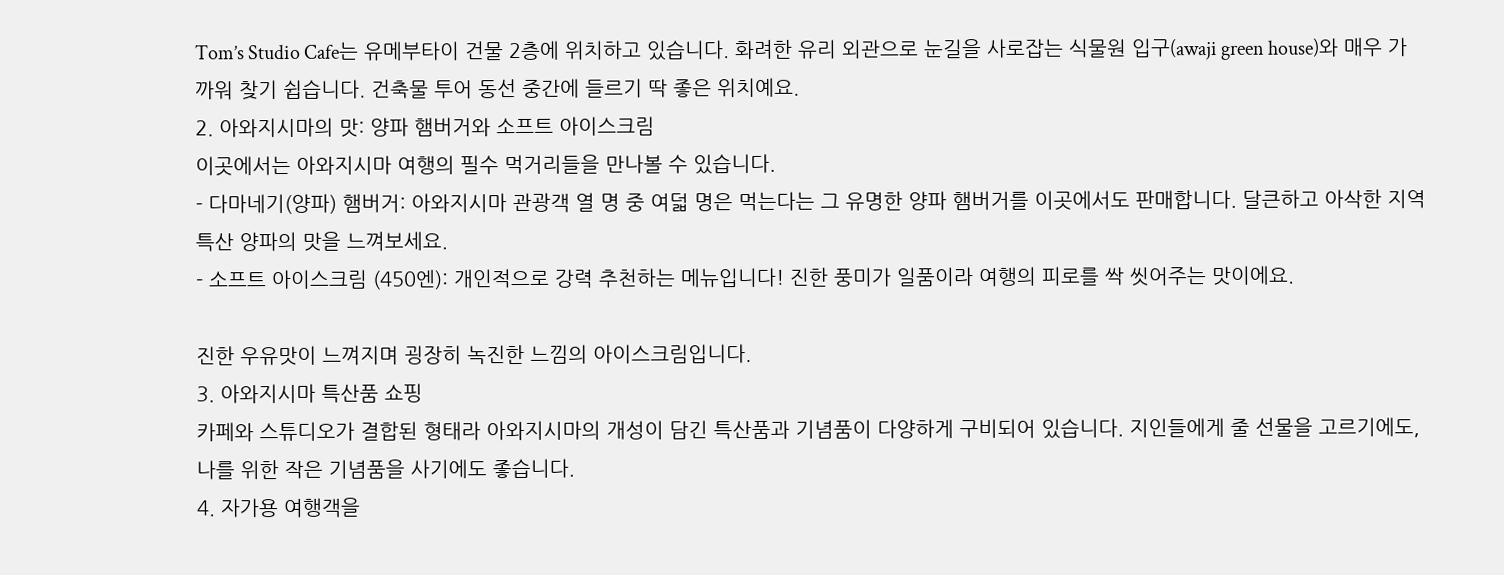Tom’s Studio Cafe는 유메부타이 건물 2층에 위치하고 있습니다. 화려한 유리 외관으로 눈길을 사로잡는 식물원 입구(awaji green house)와 매우 가까워 찾기 쉽습니다. 건축물 투어 동선 중간에 들르기 딱 좋은 위치예요.
2. 아와지시마의 맛: 양파 햄버거와 소프트 아이스크림
이곳에서는 아와지시마 여행의 필수 먹거리들을 만나볼 수 있습니다.
- 다마네기(양파) 햄버거: 아와지시마 관광객 열 명 중 여덟 명은 먹는다는 그 유명한 양파 햄버거를 이곳에서도 판매합니다. 달큰하고 아삭한 지역 특산 양파의 맛을 느껴보세요.
- 소프트 아이스크림 (450엔): 개인적으로 강력 추천하는 메뉴입니다! 진한 풍미가 일품이라 여행의 피로를 싹 씻어주는 맛이에요.

진한 우유맛이 느껴지며 굉장히 녹진한 느낌의 아이스크림입니다.
3. 아와지시마 특산품 쇼핑
카페와 스튜디오가 결합된 형태라 아와지시마의 개성이 담긴 특산품과 기념품이 다양하게 구비되어 있습니다. 지인들에게 줄 선물을 고르기에도, 나를 위한 작은 기념품을 사기에도 좋습니다.
4. 자가용 여행객을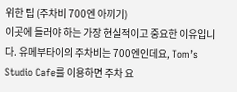위한 팁 (주차비 700엔 아끼기)
이곳에 들러야 하는 가장 현실적이고 중요한 이유입니다. 유메부타이의 주차비는 700엔인데요, Tom’s Studio Cafe를 이용하면 주차 요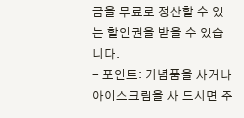금을 무료로 정산할 수 있는 할인권을 받을 수 있습니다.
- 포인트: 기념품을 사거나 아이스크림을 사 드시면 주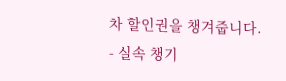차 할인권을 챙겨줍니다.
- 실속 챙기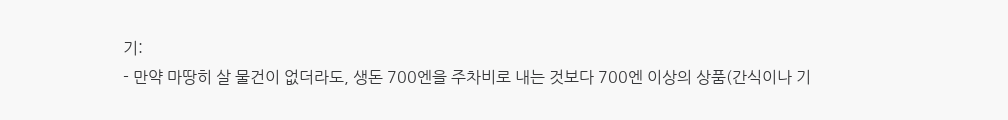기:
- 만약 마땅히 살 물건이 없더라도, 생돈 700엔을 주차비로 내는 것보다 700엔 이상의 상품(간식이나 기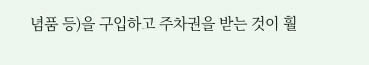념품 등)을 구입하고 주차권을 받는 것이 훨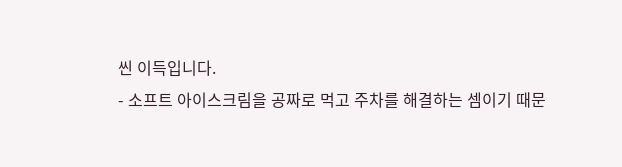씬 이득입니다.
- 소프트 아이스크림을 공짜로 먹고 주차를 해결하는 셈이기 때문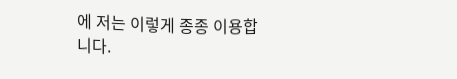에 저는 이렇게 종종 이용합니다.